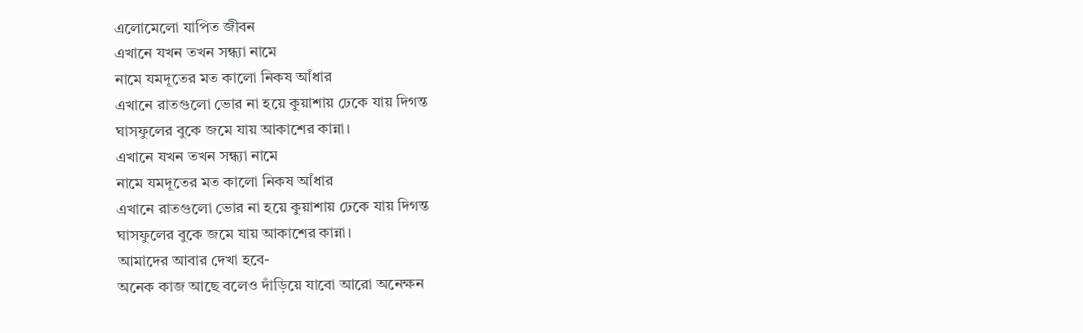এলোমেলো যাপিত জীবন
এখানে যখন তখন সন্ধ্যা নামে
নামে যমদূতের মত কালো নিকষ আঁধার
এখানে রাতগুলো ভোর না হয়ে কুয়াশায় ঢেকে যায় দিগন্ত
ঘাসফুলের বুকে জমে যায় আকাশের কান্না।
এখানে যখন তখন সন্ধ্যা নামে
নামে যমদূতের মত কালো নিকষ আঁধার
এখানে রাতগুলো ভোর না হয়ে কুয়াশায় ঢেকে যায় দিগন্ত
ঘাসফুলের বুকে জমে যায় আকাশের কান্না।
আমাদের আবার দেখা হবে-
অনেক কাজ আছে বলেও দাঁড়িয়ে যাবো আরো অনেক্ষন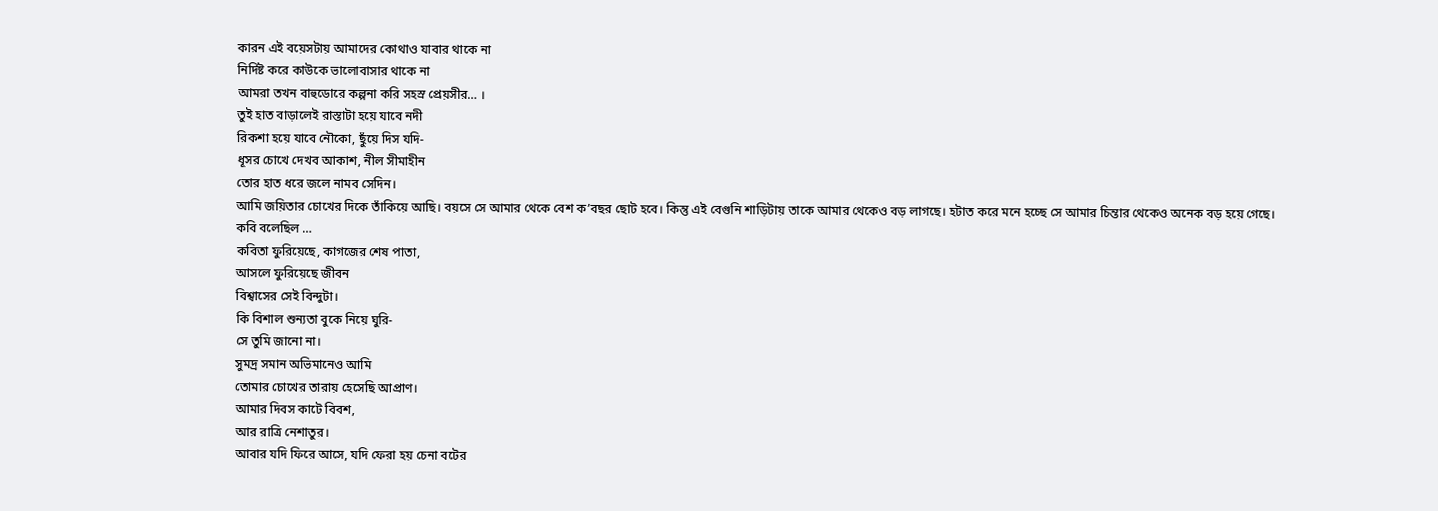কারন এই বয়েসটায় আমাদের কোথাও যাবার থাকে না
নির্দিষ্ট করে কাউকে ভালোবাসার থাকে না
আমরা তখন বাহুডোরে কল্পনা করি সহস্র প্রেয়সীর… ।
তুই হাত বাড়ালেই রাস্তাটা হয়ে যাবে নদী
রিকশা হয়ে যাবে নৌকো, ছুঁয়ে দিস যদি-
ধূসর চোখে দেখব আকাশ, নীল সীমাহীন
তোর হাত ধরে জলে নামব সেদিন।
আমি জয়িতার চোখের দিকে তাঁকিয়ে আছি। বয়সে সে আমার থেকে বেশ ক’বছর ছোট হবে। কিন্তু এই বেগুনি শাড়িটায় তাকে আমার থেকেও বড় লাগছে। হটাত করে মনে হচ্ছে সে আমার চিন্তার থেকেও অনেক বড় হয়ে গেছে।
কবি বলেছিল …
কবিতা ফুরিয়েছে, কাগজের শেষ পাতা,
আসলে ফুরিয়েছে জীবন
বিশ্বাসের সেই বিন্দুটা।
কি বিশাল শুন্যতা বুকে নিয়ে ঘুরি-
সে তুমি জানো না।
সুমদ্র সমান অভিমানেও আমি
তোমার চোখের তারায় হেসেছি আপ্রাণ।
আমার দিবস কাটে বিবশ,
আর রাত্রি নেশাতুর।
আবার যদি ফিরে আসে, যদি ফেরা হয় চেনা বটের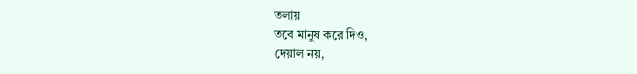তলায়
তবে মানুষ করে দিও,
দেয়াল নয়,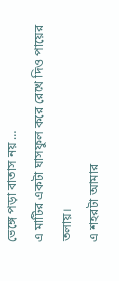ভেঙ্গে পড়া বাতাস নয় …
এ মাটির একটা ঘাসফুল করে রেখে দিও পায়ের তলায়।
এ শহরটা আমার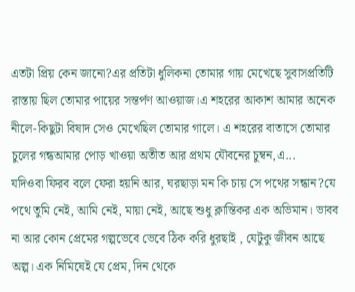এতটা প্রিয় কেন জানো?এর প্রতিটা ধুলিকনা তোমার গায় মেখেছে সুবাসপ্রতিটি রাস্তায় ছিল তোমার পায়ের সন্তর্পণ আওয়াজ।এ শহরের আকাশ আমার অনেক নীলে-কিছুটা বিষাদ সেও মেখেছিল তোমার গালে। এ শহরের বাতাসে তোমার চুলের গন্ধআমার পোড় খাওয়া অতীত আর প্রথম যৌবনের চুম্বন,এ...
যদিওবা ফিরব বলে ফেরা হয়নি আর, ঘরছাড়া মন কি চায় সে পথের সন্ধান?যে পথে তুমি নেই, আমি নেই, মায়া নেই, আছে শুধু ক্লান্তিকর এক অভিমান। ভাবব না আর কোন প্রেমের গল্পভেবে ভেবে ঠিক করি ধুরছাই , যেটুকু জীবন আছে অল্প। এক নিমিষেই যে প্রেম, দিন থেকে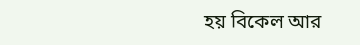হয় বিকেল আর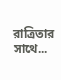রাত্রিতার সাথে...